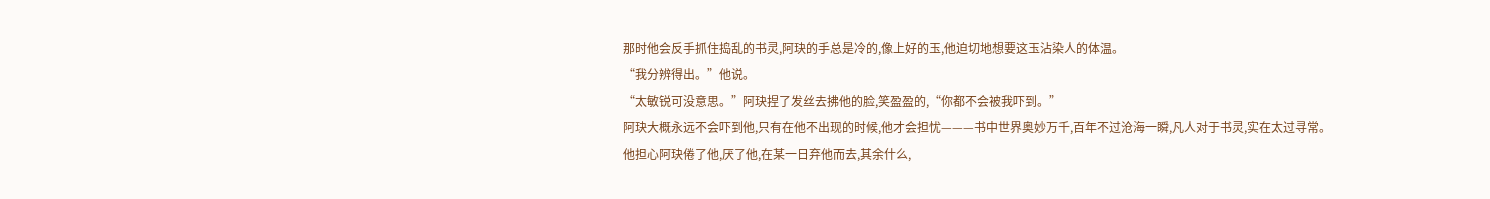那时他会反手抓住捣乱的书灵,阿玦的手总是冷的,像上好的玉,他迫切地想要这玉沾染人的体温。
“我分辨得出。”他说。
“太敏锐可没意思。”阿玦捏了发丝去拂他的脸,笑盈盈的,“你都不会被我吓到。”
阿玦大概永远不会吓到他,只有在他不出现的时候,他才会担忧———书中世界奥妙万千,百年不过沧海一瞬,凡人对于书灵,实在太过寻常。
他担心阿玦倦了他,厌了他,在某一日弃他而去,其余什么,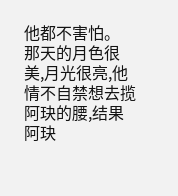他都不害怕。
那天的月色很美,月光很亮,他情不自禁想去揽阿玦的腰,结果阿玦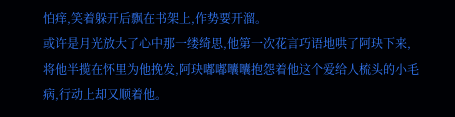怕痒,笑着躲开后飘在书架上,作势要开溜。
或许是月光放大了心中那一缕绮思,他第一次花言巧语地哄了阿玦下来,将他半揽在怀里为他挽发,阿玦嘟嘟囔囔抱怨着他这个爱给人梳头的小毛病,行动上却又顺着他。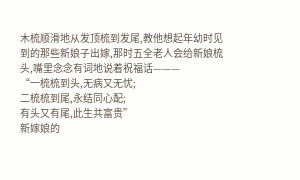木梳顺滑地从发顶梳到发尾,教他想起年幼时见到的那些新娘子出嫁,那时五全老人会给新娘梳头,嘴里念念有词地说着祝福话———
“一梳梳到头,无病又无忧;
二梳梳到尾,永结同心配;
有头又有尾,此生共富贵”
新嫁娘的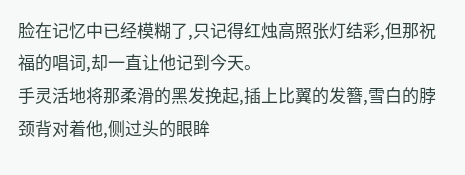脸在记忆中已经模糊了,只记得红烛高照张灯结彩,但那祝福的唱词,却一直让他记到今天。
手灵活地将那柔滑的黑发挽起,插上比翼的发簪,雪白的脖颈背对着他,侧过头的眼眸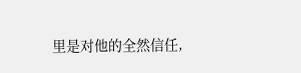里是对他的全然信任,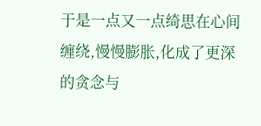于是一点又一点绮思在心间缠绕,慢慢膨胀,化成了更深的贪念与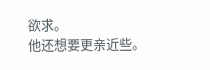欲求。
他还想要更亲近些。